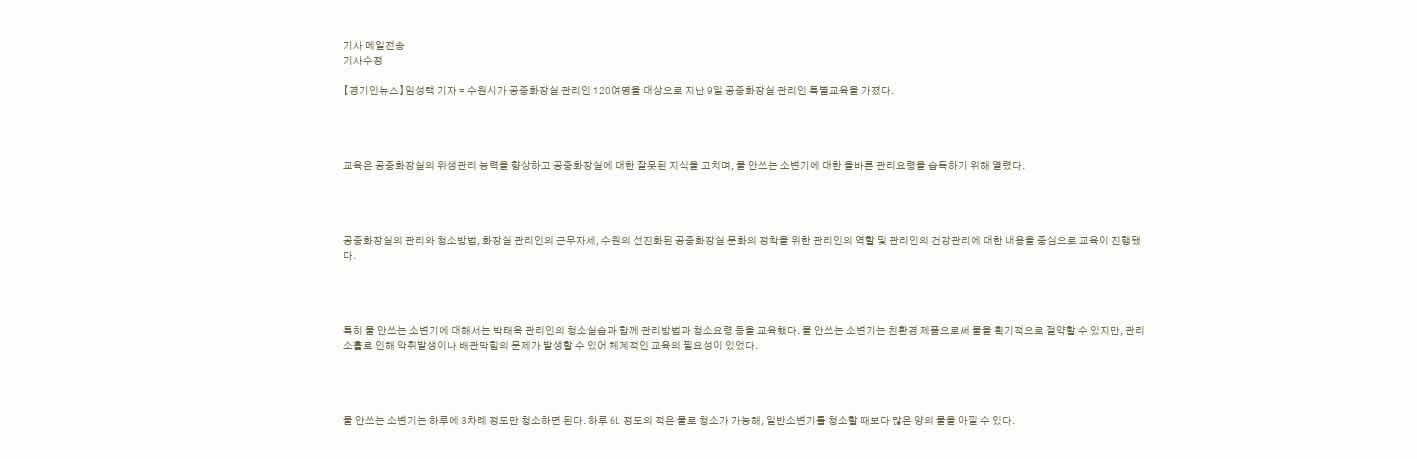기사 메일전송
기사수정

【경기인뉴스】임성택 기자 = 수원시가 공중화장실 관리인 120여명을 대상으로 지난 9일 공중화장실 관리인 특별교육을 가졌다.




교육은 공중화장실의 위생관리 능력을 향상하고 공중화장실에 대한 잘못된 지식을 고치며, 물 안쓰는 소변기에 대한 올바른 관리요령을 습득하기 위해 열렸다.




공중화장실의 관리와 청소방법, 화장실 관리인의 근무자세, 수원의 선진화된 공중화장실 문화의 정착을 위한 관리인의 역할 및 관리인의 건강관리에 대한 내용을 중심으로 교육이 진행됐다.




특히 물 안쓰는 소변기에 대해서는 박태옥 관리인의 청소실습과 함께 관리방법과 청소요령 등을 교육했다. 물 안쓰는 소변기는 친환경 제품으로써 물을 획기적으로 절약할 수 있지만, 관리소홀로 인해 악취발생이나 배관막힘의 문제가 발생할 수 있어 체계적인 교육의 필요성이 있었다.




물 안쓰는 소변기는 하루에 3차례 정도만 청소하면 된다. 하루 6L 정도의 적은 물로 청소가 가능해, 일반소변기를 청소할 때보다 많은 양의 물을 아낄 수 있다.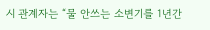시 관계자는 “물 안쓰는 소변기를 1년간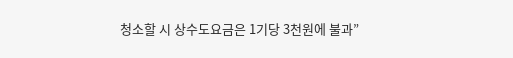청소할 시 상수도요금은 1기당 3천원에 불과”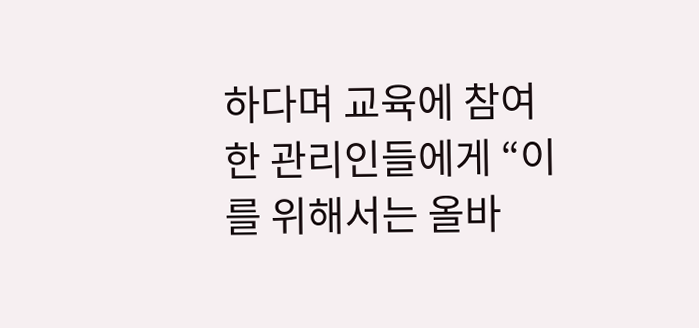하다며 교육에 참여한 관리인들에게 “이를 위해서는 올바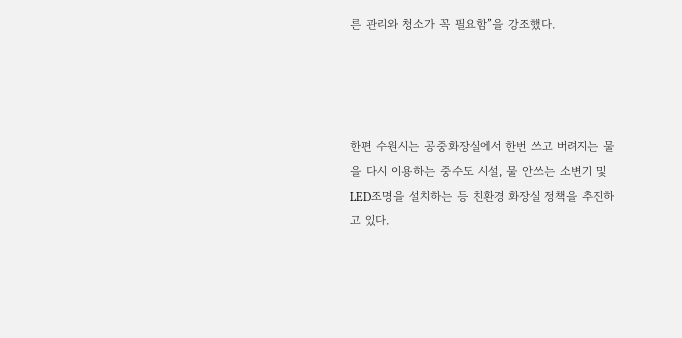른 관리와 청소가 꼭 필요함”을 강조했다.




한편 수원시는 공중화장실에서 한번 쓰고 버려지는 물을 다시 이용하는 중수도 시설, 물 안쓰는 소변기 및 LED조명을 설치하는 등 친환경 화장실 정책을 추진하고 있다.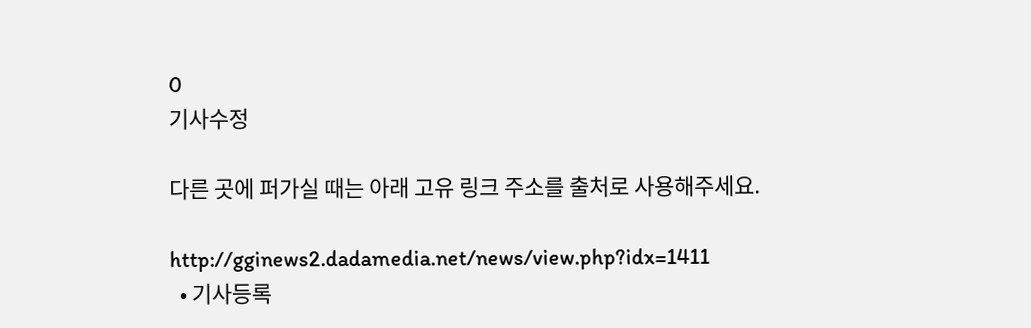0
기사수정

다른 곳에 퍼가실 때는 아래 고유 링크 주소를 출처로 사용해주세요.

http://gginews2.dadamedia.net/news/view.php?idx=1411
  • 기사등록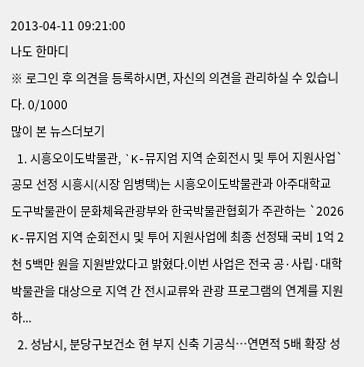2013-04-11 09:21:00
나도 한마디
※ 로그인 후 의견을 등록하시면, 자신의 의견을 관리하실 수 있습니다. 0/1000
많이 본 뉴스더보기
  1. 시흥오이도박물관, `K-뮤지엄 지역 순회전시 및 투어 지원사업` 공모 선정 시흥시(시장 임병택)는 시흥오이도박물관과 아주대학교 도구박물관이 문화체육관광부와 한국박물관협회가 주관하는 `2026 K-뮤지엄 지역 순회전시 및 투어 지원사업에 최종 선정돼 국비 1억 2천 5백만 원을 지원받았다고 밝혔다.이번 사업은 전국 공·사립·대학박물관을 대상으로 지역 간 전시교류와 관광 프로그램의 연계를 지원하...
  2. 성남시, 분당구보건소 현 부지 신축 기공식…연면적 5배 확장 성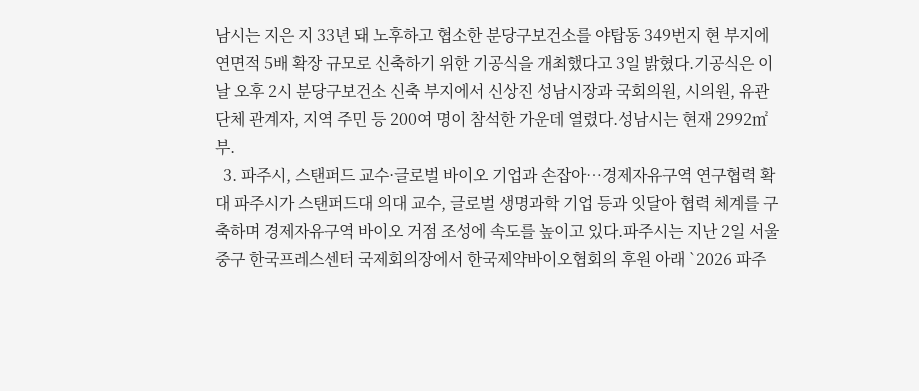남시는 지은 지 33년 돼 노후하고 협소한 분당구보건소를 야탑동 349번지 현 부지에 연면적 5배 확장 규모로 신축하기 위한 기공식을 개최했다고 3일 밝혔다.기공식은 이날 오후 2시 분당구보건소 신축 부지에서 신상진 성남시장과 국회의원, 시의원, 유관 단체 관계자, 지역 주민 등 200여 명이 참석한 가운데 열렸다.성남시는 현재 2992㎡ 부.
  3. 파주시, 스탠퍼드 교수·글로벌 바이오 기업과 손잡아…경제자유구역 연구협력 확대 파주시가 스탠퍼드대 의대 교수, 글로벌 생명과학 기업 등과 잇달아 협력 체계를 구축하며 경제자유구역 바이오 거점 조성에 속도를 높이고 있다.파주시는 지난 2일 서울 중구 한국프레스센터 국제회의장에서 한국제약바이오협회의 후원 아래 `2026 파주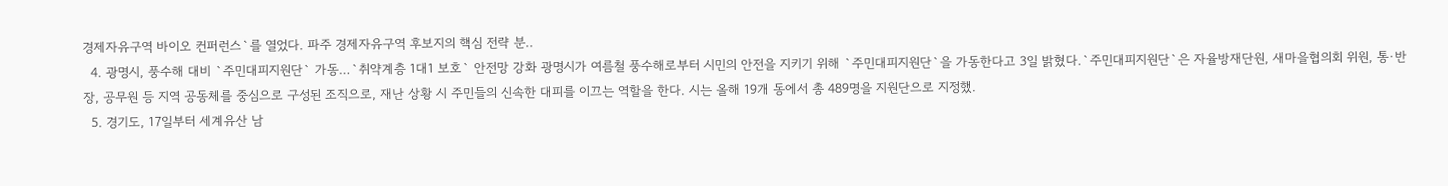경제자유구역 바이오 컨퍼런스`를 열었다. 파주 경제자유구역 후보지의 핵심 전략 분..
  4. 광명시, 풍수해 대비 `주민대피지원단` 가동…`취약계층 1대1 보호` 안전망 강화 광명시가 여름철 풍수해로부터 시민의 안전을 지키기 위해 `주민대피지원단`을 가동한다고 3일 밝혔다.`주민대피지원단`은 자율방재단원, 새마을협의회 위원, 통·반장, 공무원 등 지역 공동체를 중심으로 구성된 조직으로, 재난 상황 시 주민들의 신속한 대피를 이끄는 역할을 한다. 시는 올해 19개 동에서 총 489명을 지원단으로 지정했.
  5. 경기도, 17일부터 세계유산 남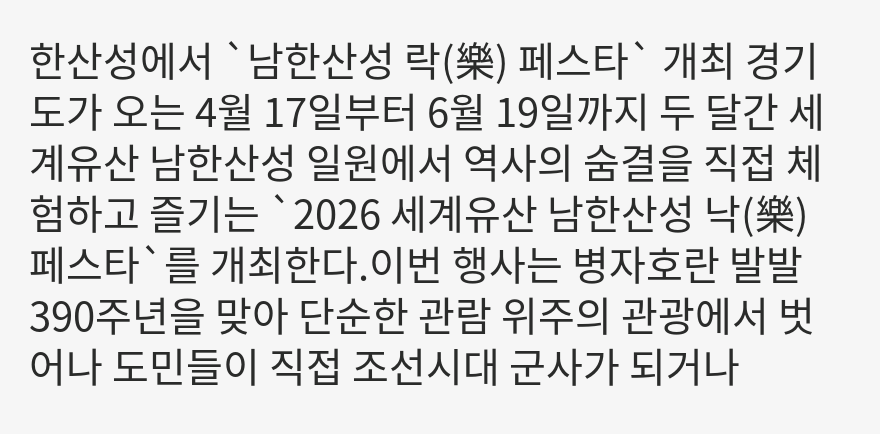한산성에서 `남한산성 락(樂) 페스타` 개최 경기도가 오는 4월 17일부터 6월 19일까지 두 달간 세계유산 남한산성 일원에서 역사의 숨결을 직접 체험하고 즐기는 `2026 세계유산 남한산성 낙(樂) 페스타`를 개최한다.이번 행사는 병자호란 발발 390주년을 맞아 단순한 관람 위주의 관광에서 벗어나 도민들이 직접 조선시대 군사가 되거나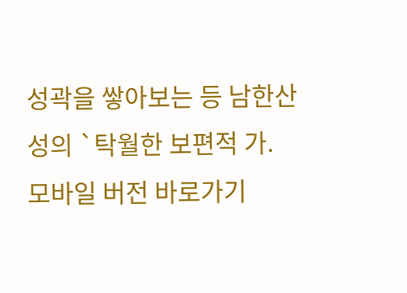성곽을 쌓아보는 등 남한산성의 `탁월한 보편적 가.
모바일 버전 바로가기